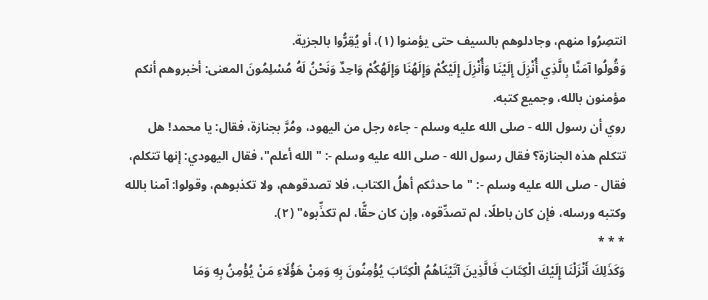انتصِرُوا منهم، وجادلوهم بالسيف حتى يؤمنوا (١)، أو يُقِرُّوا بالجزية.
وَقُولُوا آمَنَّا بِالَّذِي أُنْزِلَ إِلَيْنَا وَأُنْزِلَ إِلَيْكُمْ وَإِلَهُنَا وَإِلَهُكُمْ وَاحِدٌ وَنَحْنُ لَهُ مُسْلِمُونَ المعنى: أخبروهم أنكم مؤمنون بالله، وجميع كتبه.
روي أن رسول الله - صلى الله عليه وسلم - جاءه رجل من اليهود، ومُرَّ بجنازة، فقال: يا محمد! هل تتكلم هذه الجنازة؟ فقال رسول الله - صلى الله عليه وسلم -: "الله أعلم"، فقال اليهودي: إنها تتكلم، فقال - صلى الله عليه وسلم -: "ما حدثكم أهلُ الكتاب، فلا تصدقوهم، ولا تكذبوهم، وقولوا: آمنا بالله وكتبه ورسله، فإن كان باطلًا، لم تصدِّقوه، وإن كان حقًّا، لم تكذِّبوه" (٢).
* * *
وَكَذَلِكَ أَنْزَلْنَا إِلَيْكَ الْكِتَابَ فَالَّذِينَ آتَيْنَاهُمُ الْكِتَابَ يُؤْمِنُونَ بِهِ وَمِنْ هَؤُلَاءِ مَنْ يُؤْمِنُ بِهِ وَمَا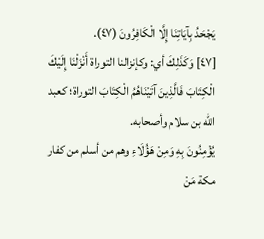يَجْحَدُ بِآيَاتِنَا إِلَّا الْكَافِرُونَ (٤٧).
[٤٧] وَكَذَلِكَ أي: وكإنزالنا التوراة أَنْزَلْنَا إِلَيْكَ الْكِتَابَ فَالَّذِينَ آتَيْنَاهُمُ الْكِتَابَ التوراة؛ كعبد الله بن سلام وأصحابه.
يُؤْمِنُونَ بِهِ وَمِنْ هَؤُلَاءِ وهم من أسلم من كفار مكة مَنْ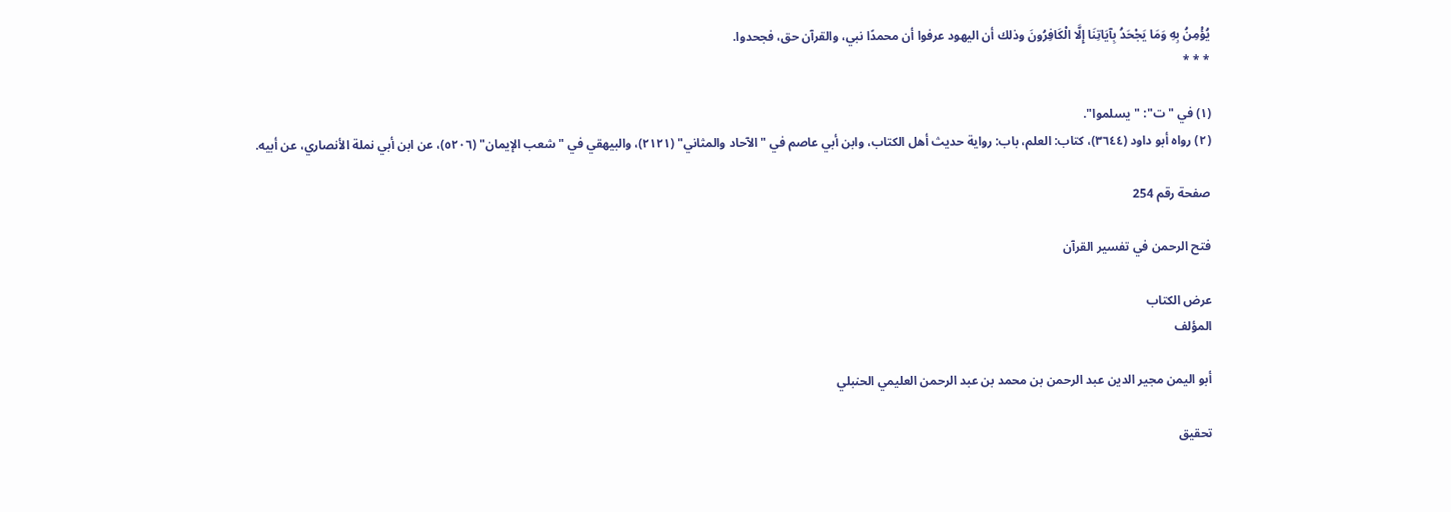يُؤْمِنُ بِهِ وَمَا يَجْحَدُ بِآيَاتِنَا إِلَّا الْكَافِرُونَ وذلك أن اليهود عرفوا أن محمدًا نبي، والقرآن حق، فجحدوا.
* * *

(١) في "ت": "يسلموا".
(٢) رواه أبو داود (٣٦٤٤)، كتاب: العلم، باب: رواية حديث أهل الكتاب، وابن أبي عاصم في "الآحاد والمثاني" (٢١٢١)، والبيهقي في "شعب الإيمان" (٥٢٠٦)، عن ابن أبي نملة الأنصاري، عن أبيه.

صفحة رقم 254

فتح الرحمن في تفسير القرآن

عرض الكتاب
المؤلف

أبو اليمن مجير الدين عبد الرحمن بن محمد بن عبد الرحمن العليمي الحنبلي

تحقيق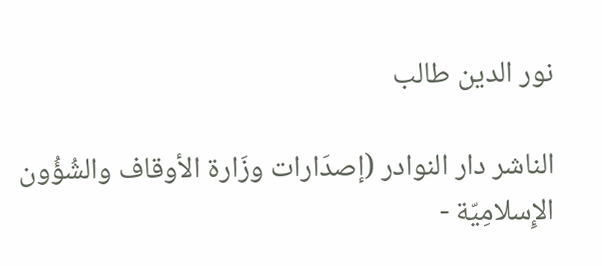نور الدين طالب

الناشر دار النوادر (إصدَارات وزَارة الأوقاف والشُؤُون الإِسلامِيّة -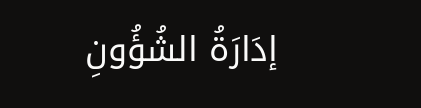إدَارَةُ الشُؤُونِ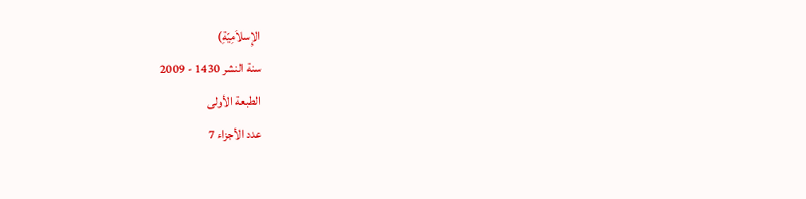الإِسلاَمِيّةِ)
سنة النشر 1430 - 2009
الطبعة الأولى
عدد الأجزاء 7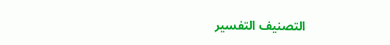التصنيف التفسير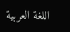اللغة العربية